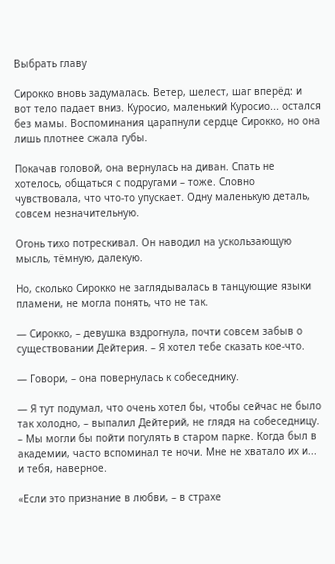Выбрать главу

Сирокко вновь задумалась. Ветер, шелест, шаг вперёд: и вот тело падает вниз. Куросио, маленький Куросио... остался без мамы. Воспоминания царапнули сердце Сирокко, но она лишь плотнее сжала губы.

Покачав головой, она вернулась на диван. Спать не хотелось, общаться с подругами – тоже. Словно чувствовала, что что-то упускает. Одну маленькую деталь, совсем незначительную.

Огонь тихо потрескивал. Он наводил на ускользающую мысль, тёмную, далекую.

Но, сколько Сирокко не заглядывалась в танцующие языки пламени, не могла понять, что не так.

— Сирокко, – девушка вздрогнула, почти совсем забыв о существовании Дейтерия. – Я хотел тебе сказать кое-что.

— Говори, – она повернулась к собеседнику.

— Я тут подумал, что очень хотел бы, чтобы сейчас не было так холодно, – выпалил Дейтерий, не глядя на собеседницу. – Мы могли бы пойти погулять в старом парке. Когда был в академии, часто вспоминал те ночи. Мне не хватало их и... и тебя, наверное.

«Если это признание в любви, – в страхе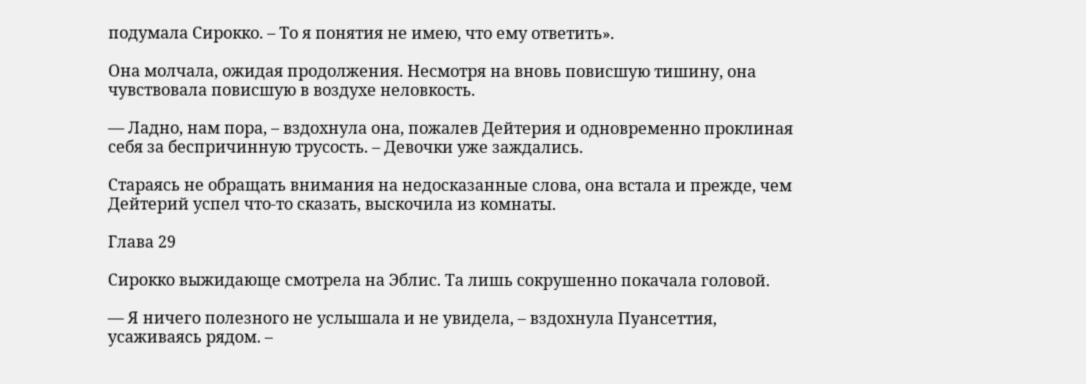подумала Сирокко. – То я понятия не имею, что ему ответить».

Она молчала, ожидая продолжения. Несмотря на вновь повисшую тишину, она чувствовала повисшую в воздухе неловкость.

— Ладно, нам пора, – вздохнула она, пожалев Дейтерия и одновременно проклиная себя за беспричинную трусость. – Девочки уже заждались.

Стараясь не обращать внимания на недосказанные слова, она встала и прежде, чем Дейтерий успел что-то сказать, выскочила из комнаты.

Глава 29

Сирокко выжидающе смотрела на Эблис. Та лишь сокрушенно покачала головой.

— Я ничего полезного не услышала и не увидела, – вздохнула Пуансеттия, усаживаясь рядом. –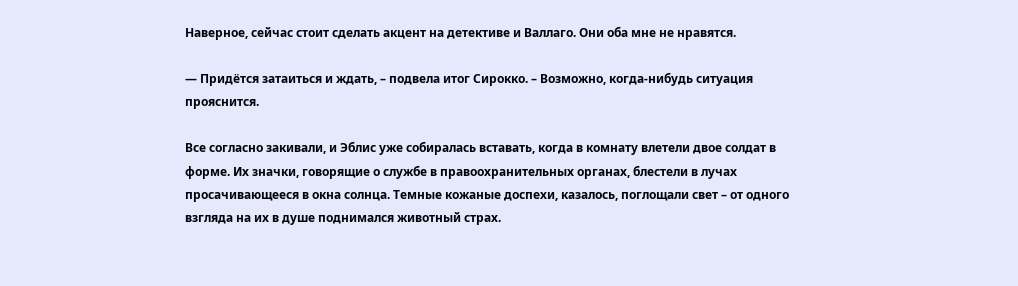Наверное, сейчас стоит сделать акцент на детективе и Валлаго. Они оба мне не нравятся.

— Придётся затаиться и ждать, – подвела итог Сирокко. – Возможно, когда-нибудь ситуация прояснится.

Все согласно закивали, и Эблис уже собиралась вставать, когда в комнату влетели двое солдат в форме. Их значки, говорящие о службе в правоохранительных органах, блестели в лучах просачивающееся в окна солнца. Темные кожаные доспехи, казалось, поглощали свет – от одного взгляда на их в душе поднимался животный страх.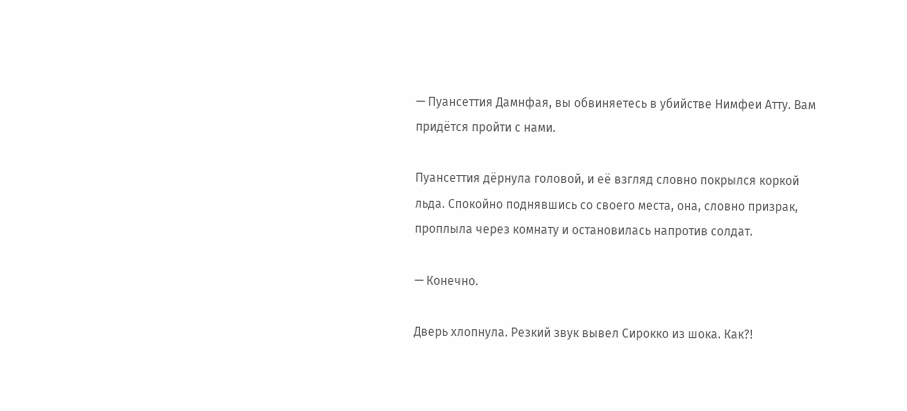— Пуансеттия Дамнфая, вы обвиняетесь в убийстве Нимфеи Атту. Вам придётся пройти с нами.

Пуансеттия дёрнула головой, и её взгляд словно покрылся коркой льда. Спокойно поднявшись со своего места, она, словно призрак, проплыла через комнату и остановилась напротив солдат.

— Конечно.

Дверь хлопнула. Резкий звук вывел Сирокко из шока. Как?!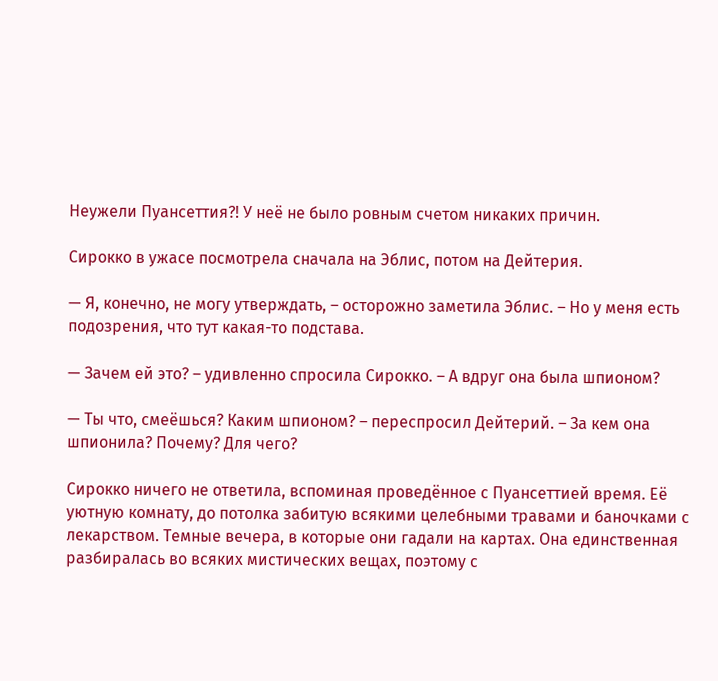Неужели Пуансеттия?! У неё не было ровным счетом никаких причин.

Сирокко в ужасе посмотрела сначала на Эблис, потом на Дейтерия.

— Я, конечно, не могу утверждать, – осторожно заметила Эблис. – Но у меня есть подозрения, что тут какая-то подстава.

— Зачем ей это? – удивленно спросила Сирокко. – А вдруг она была шпионом?

— Ты что, смеёшься? Каким шпионом? – переспросил Дейтерий. – За кем она шпионила? Почему? Для чего?

Сирокко ничего не ответила, вспоминая проведённое с Пуансеттией время. Её уютную комнату, до потолка забитую всякими целебными травами и баночками с лекарством. Темные вечера, в которые они гадали на картах. Она единственная разбиралась во всяких мистических вещах, поэтому с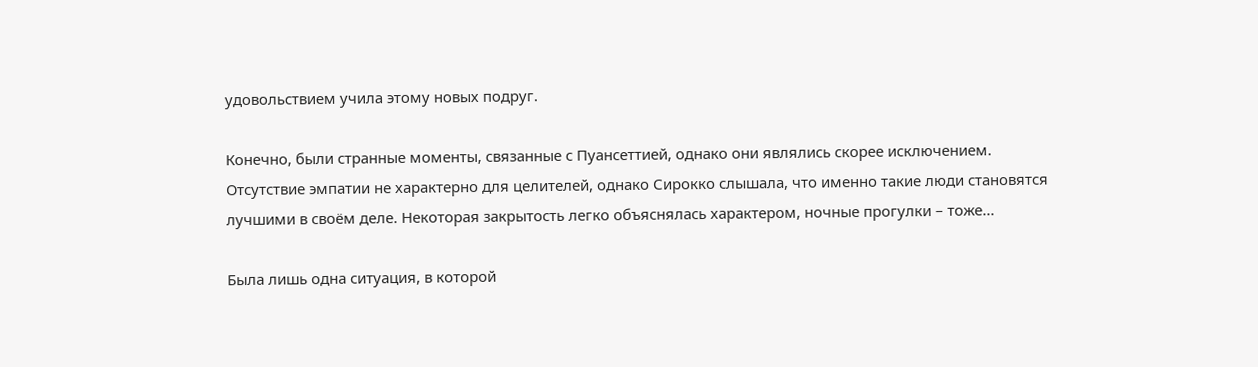удовольствием учила этому новых подруг.

Конечно, были странные моменты, связанные с Пуансеттией, однако они являлись скорее исключением. Отсутствие эмпатии не характерно для целителей, однако Сирокко слышала, что именно такие люди становятся лучшими в своём деле. Некоторая закрытость легко объяснялась характером, ночные прогулки – тоже...

Была лишь одна ситуация, в которой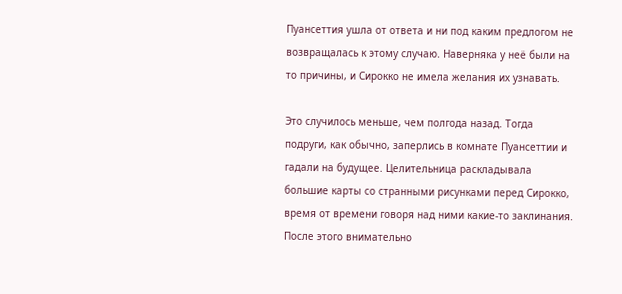Пуансеттия ушла от ответа и ни под каким предлогом не возвращалась к этому случаю. Наверняка у неё были на то причины, и Сирокко не имела желания их узнавать.

Это случилось меньше, чем полгода назад. Тогда подруги, как обычно, заперлись в комнате Пуансеттии и гадали на будущее. Целительница раскладывала большие карты со странными рисунками перед Сирокко, время от времени говоря над ними какие-то заклинания. После этого внимательно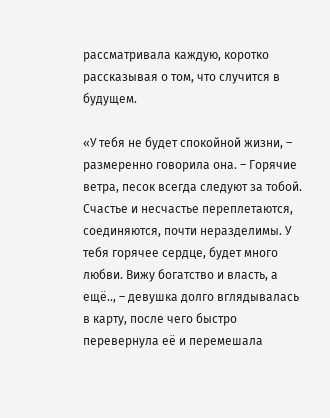рассматривала каждую, коротко рассказывая о том, что случится в будущем.

«У тебя не будет спокойной жизни, – размеренно говорила она. – Горячие ветра, песок всегда следуют за тобой. Счастье и несчастье переплетаются, соединяются, почти неразделимы. У тебя горячее сердце, будет много любви. Вижу богатство и власть, а ещё.., – девушка долго вглядывалась в карту, после чего быстро перевернула её и перемешала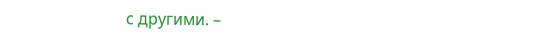с другими. –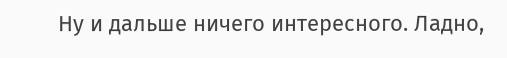Ну и дальше ничего интересного. Ладно,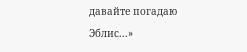давайте погадаю Эблис...»